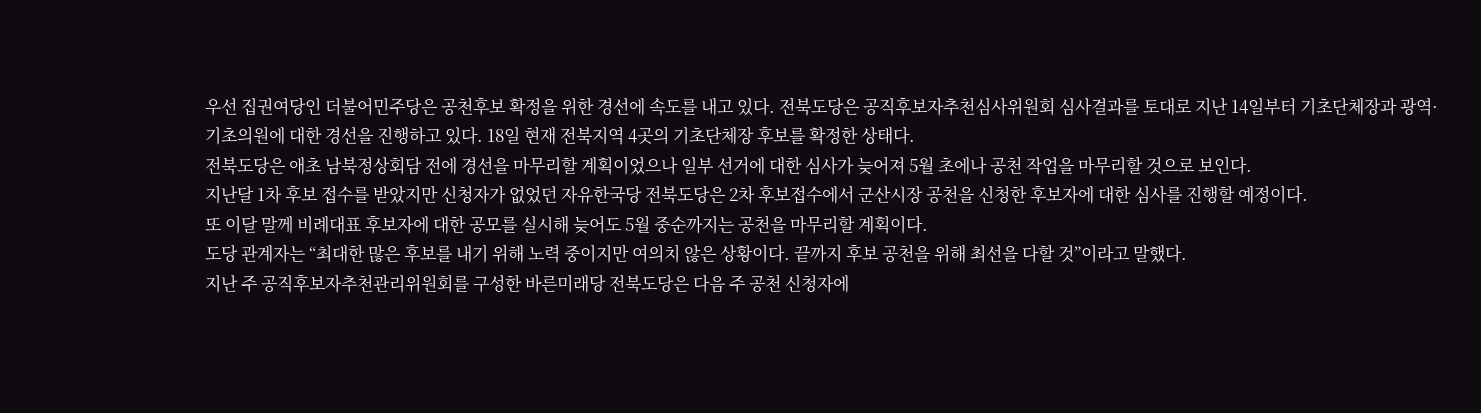우선 집권여당인 더불어민주당은 공천후보 확정을 위한 경선에 속도를 내고 있다. 전북도당은 공직후보자추천심사위원회 심사결과를 토대로 지난 14일부터 기초단체장과 광역·기초의원에 대한 경선을 진행하고 있다. 18일 현재 전북지역 4곳의 기초단체장 후보를 확정한 상태다.
전북도당은 애초 남북정상회담 전에 경선을 마무리할 계획이었으나 일부 선거에 대한 심사가 늦어져 5월 초에나 공천 작업을 마무리할 것으로 보인다.
지난달 1차 후보 접수를 받았지만 신청자가 없었던 자유한국당 전북도당은 2차 후보접수에서 군산시장 공천을 신청한 후보자에 대한 심사를 진행할 예정이다.
또 이달 말께 비례대표 후보자에 대한 공모를 실시해 늦어도 5월 중순까지는 공천을 마무리할 계획이다.
도당 관계자는 “최대한 많은 후보를 내기 위해 노력 중이지만 여의치 않은 상황이다. 끝까지 후보 공천을 위해 최선을 다할 것”이라고 말했다.
지난 주 공직후보자추천관리위원회를 구성한 바른미래당 전북도당은 다음 주 공천 신청자에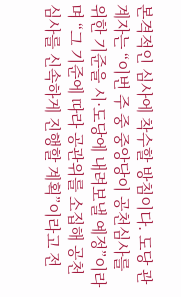본격적인 심사에 착수할 방침이다. 도당 관계자는 “이번 주 중 중앙당이 공천심사를 위한 기준을 시·도당에 내려보낼 예정”이라며 “그 기준에 따라 공관위를 소집해 공천심사를 신속하게 진행할 계획”이라고 전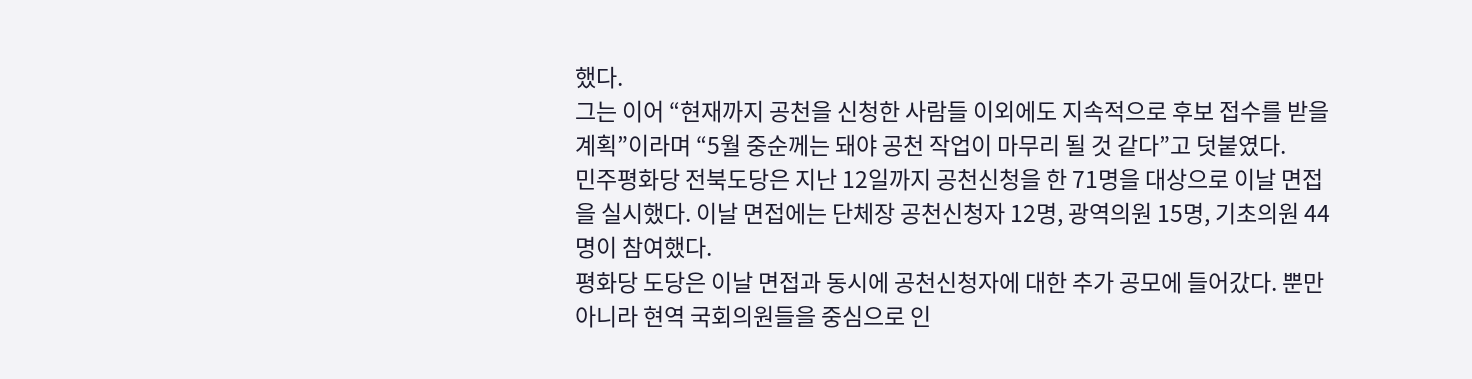했다.
그는 이어 “현재까지 공천을 신청한 사람들 이외에도 지속적으로 후보 접수를 받을 계획”이라며 “5월 중순께는 돼야 공천 작업이 마무리 될 것 같다”고 덧붙였다.
민주평화당 전북도당은 지난 12일까지 공천신청을 한 71명을 대상으로 이날 면접을 실시했다. 이날 면접에는 단체장 공천신청자 12명, 광역의원 15명, 기초의원 44명이 참여했다.
평화당 도당은 이날 면접과 동시에 공천신청자에 대한 추가 공모에 들어갔다. 뿐만 아니라 현역 국회의원들을 중심으로 인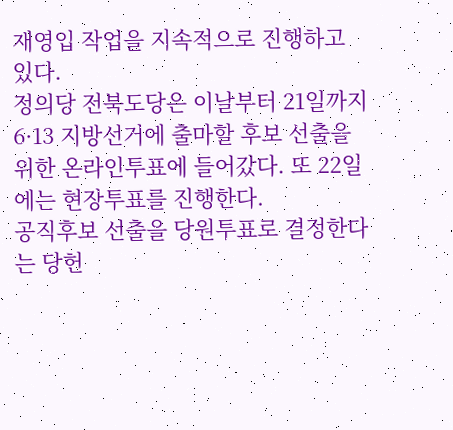재영입 작업을 지속적으로 진행하고 있다.
정의당 전북도당은 이날부터 21일까지 6·13 지방선거에 출마할 후보 선출을 위한 온라인투표에 들어갔다. 또 22일에는 현장투표를 진행한다.
공직후보 선출을 당원투표로 결정한다는 당헌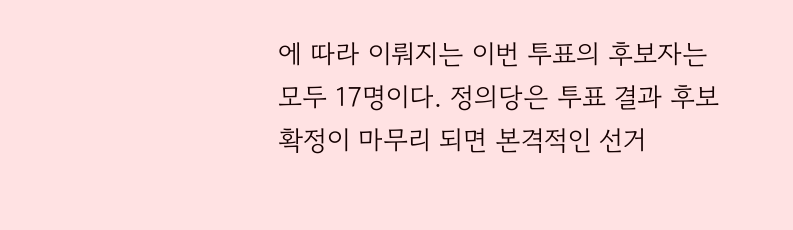에 따라 이뤄지는 이번 투표의 후보자는 모두 17명이다. 정의당은 투표 결과 후보 확정이 마무리 되면 본격적인 선거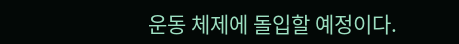운동 체제에 돌입할 예정이다.